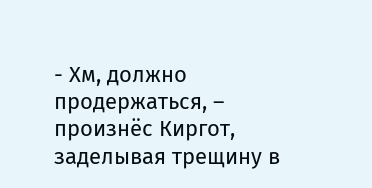- Хм, должно продержаться, – произнёс Киргот, заделывая трещину в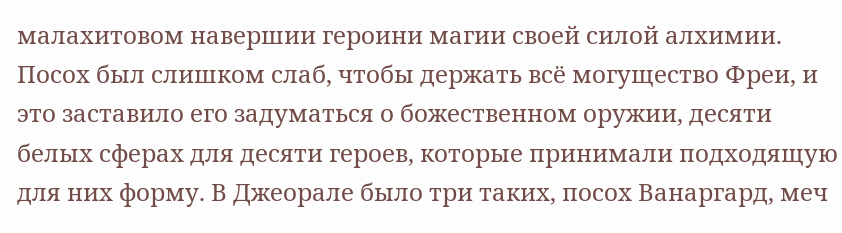малахитовом навершии героини магии своей силой алхимии. Посох был слишком слаб, чтобы держать всё могущество Фреи, и это заставило его задуматься о божественном оружии, десяти белых сферах для десяти героев, которые принимали подходящую для них форму. В Джеорале было три таких, посох Ванаргард, меч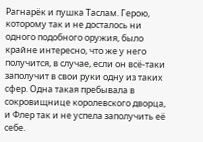Рагнарёк и пушка Таслам. Герою, которому так и не досталось ни одного подобного оружия, было крайне интересно, что же у него получится, в случае, если он всё-таки заполучит в свои руки одну из таких сфер. Одна такая пребывала в сокровищнице королевского дворца, и Флер так и не успела заполучить её себе.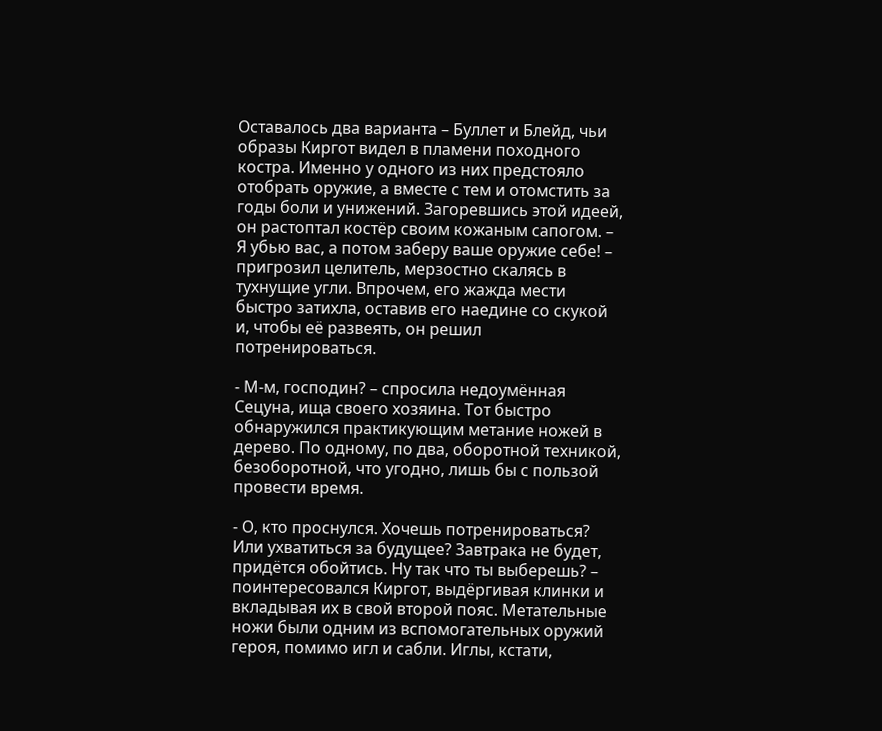Оставалось два варианта – Буллет и Блейд, чьи образы Киргот видел в пламени походного костра. Именно у одного из них предстояло отобрать оружие, а вместе с тем и отомстить за годы боли и унижений. Загоревшись этой идеей, он растоптал костёр своим кожаным сапогом. – Я убью вас, а потом заберу ваше оружие себе! – пригрозил целитель, мерзостно скалясь в тухнущие угли. Впрочем, его жажда мести быстро затихла, оставив его наедине со скукой и, чтобы её развеять, он решил потренироваться.

- М-м, господин? – спросила недоумённая Сецуна, ища своего хозяина. Тот быстро обнаружился практикующим метание ножей в дерево. По одному, по два, оборотной техникой, безоборотной, что угодно, лишь бы с пользой провести время.

- О, кто проснулся. Хочешь потренироваться? Или ухватиться за будущее? Завтрака не будет, придётся обойтись. Ну так что ты выберешь? – поинтересовался Киргот, выдёргивая клинки и вкладывая их в свой второй пояс. Метательные ножи были одним из вспомогательных оружий героя, помимо игл и сабли. Иглы, кстати,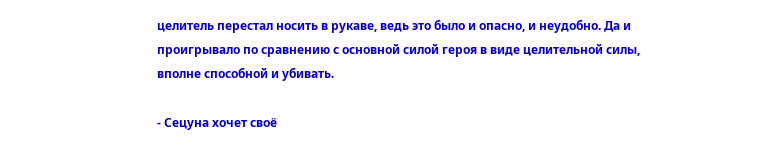целитель перестал носить в рукаве, ведь это было и опасно, и неудобно. Да и проигрывало по сравнению с основной силой героя в виде целительной силы, вполне способной и убивать.

- Сецуна хочет своё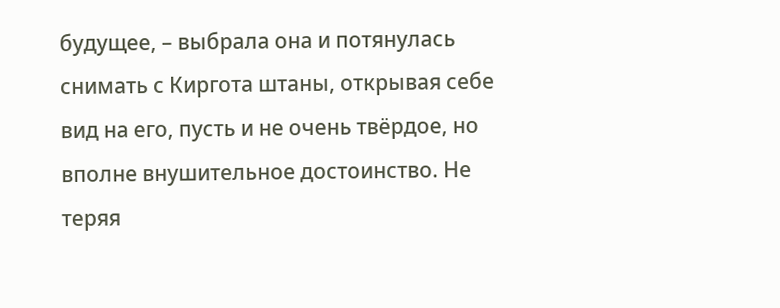будущее, – выбрала она и потянулась снимать с Киргота штаны, открывая себе вид на его, пусть и не очень твёрдое, но вполне внушительное достоинство. Не теряя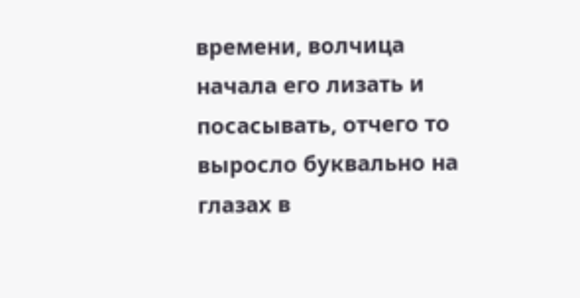времени, волчица начала его лизать и посасывать, отчего то выросло буквально на глазах в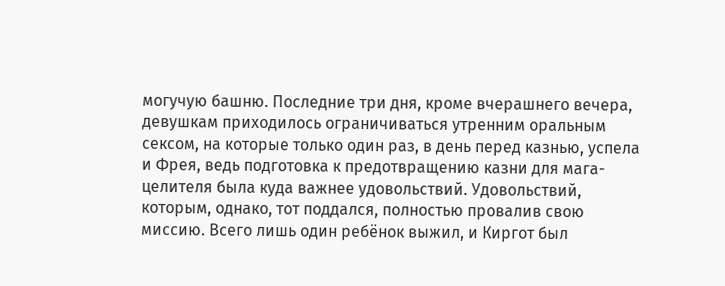могучую башню. Последние три дня, кроме вчерашнего вечера, девушкам приходилось ограничиваться утренним оральным сексом, на которые только один раз, в день перед казнью, успела и Фрея, ведь подготовка к предотвращению казни для мага-целителя была куда важнее удовольствий. Удовольствий, которым, однако, тот поддался, полностью провалив свою миссию. Всего лишь один ребёнок выжил, и Киргот был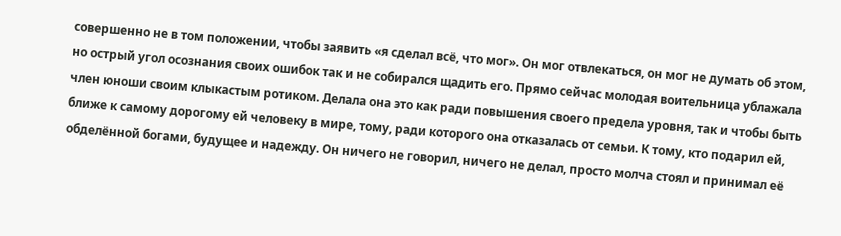совершенно не в том положении, чтобы заявить «я сделал всё, что мог». Он мог отвлекаться, он мог не думать об этом, но острый угол осознания своих ошибок так и не собирался щадить его. Прямо сейчас молодая воительница ублажала член юноши своим клыкастым ротиком. Делала она это как ради повышения своего предела уровня, так и чтобы быть ближе к самому дорогому ей человеку в мире, тому, ради которого она отказалась от семьи. К тому, кто подарил ей, обделённой богами, будущее и надежду. Он ничего не говорил, ничего не делал, просто молча стоял и принимал её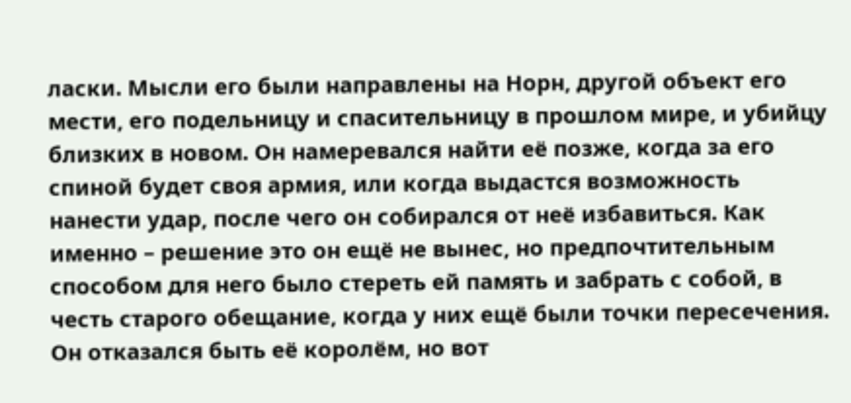ласки. Мысли его были направлены на Норн, другой объект его мести, его подельницу и спасительницу в прошлом мире, и убийцу близких в новом. Он намеревался найти её позже, когда за его спиной будет своя армия, или когда выдастся возможность нанести удар, после чего он собирался от неё избавиться. Как именно – решение это он ещё не вынес, но предпочтительным способом для него было стереть ей память и забрать с собой, в честь старого обещание, когда у них ещё были точки пересечения. Он отказался быть её королём, но вот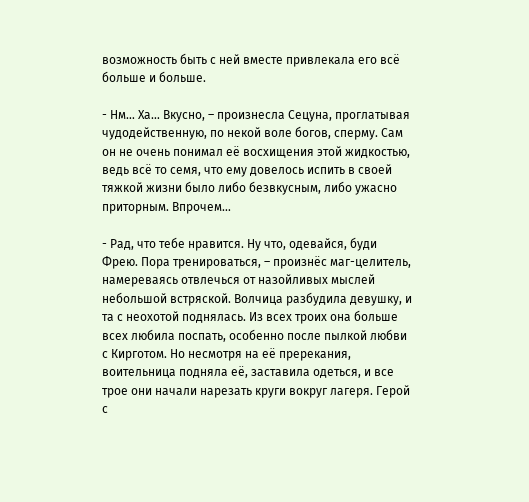возможность быть с ней вместе привлекала его всё больше и больше.

- Нм… Ха… Вкусно, – произнесла Сецуна, проглатывая чудодейственную, по некой воле богов, сперму. Сам он не очень понимал её восхищения этой жидкостью, ведь всё то семя, что ему довелось испить в своей тяжкой жизни было либо безвкусным, либо ужасно приторным. Впрочем…

- Рад, что тебе нравится. Ну что, одевайся, буди Фрею. Пора тренироваться, – произнёс маг-целитель, намереваясь отвлечься от назойливых мыслей небольшой встряской. Волчица разбудила девушку, и та с неохотой поднялась. Из всех троих она больше всех любила поспать, особенно после пылкой любви с Кирготом. Но несмотря на её пререкания, воительница подняла её, заставила одеться, и все трое они начали нарезать круги вокруг лагеря. Герой с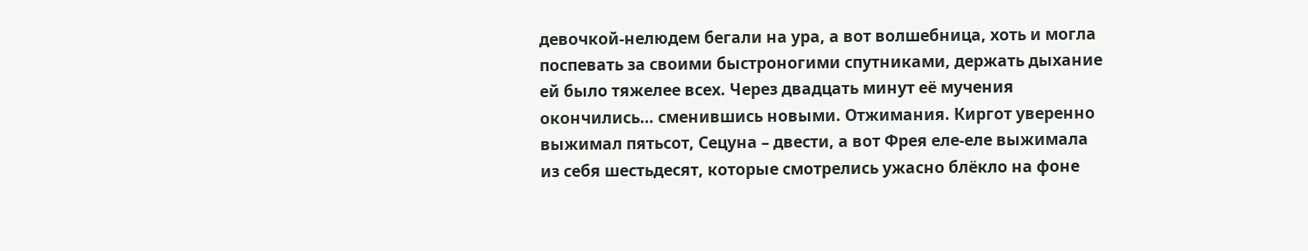девочкой-нелюдем бегали на ура, а вот волшебница, хоть и могла поспевать за своими быстроногими спутниками, держать дыхание ей было тяжелее всех. Через двадцать минут её мучения окончились… сменившись новыми. Отжимания. Киргот уверенно выжимал пятьсот, Сецуна – двести, а вот Фрея еле-еле выжимала из себя шестьдесят, которые смотрелись ужасно блёкло на фоне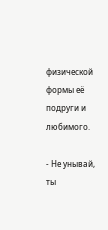физической формы её подруги и любимого.

- Не унывай, ты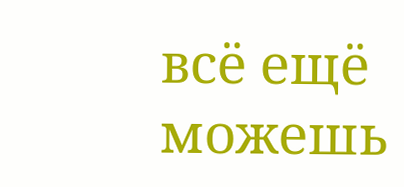всё ещё можешь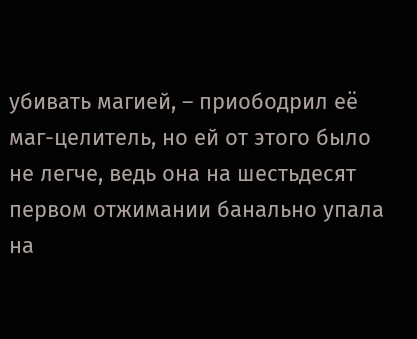убивать магией, – приободрил её маг-целитель, но ей от этого было не легче, ведь она на шестьдесят первом отжимании банально упала на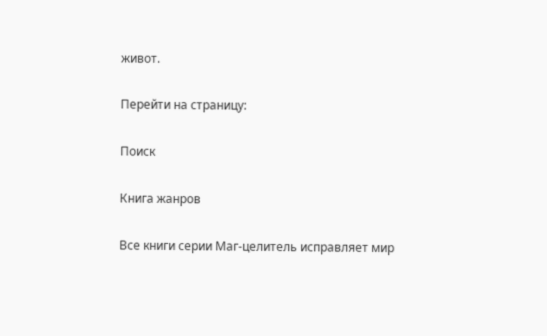живот.

Перейти на страницу:

Поиск

Книга жанров

Все книги серии Маг-целитель исправляет мир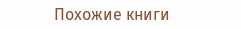Похожие книги